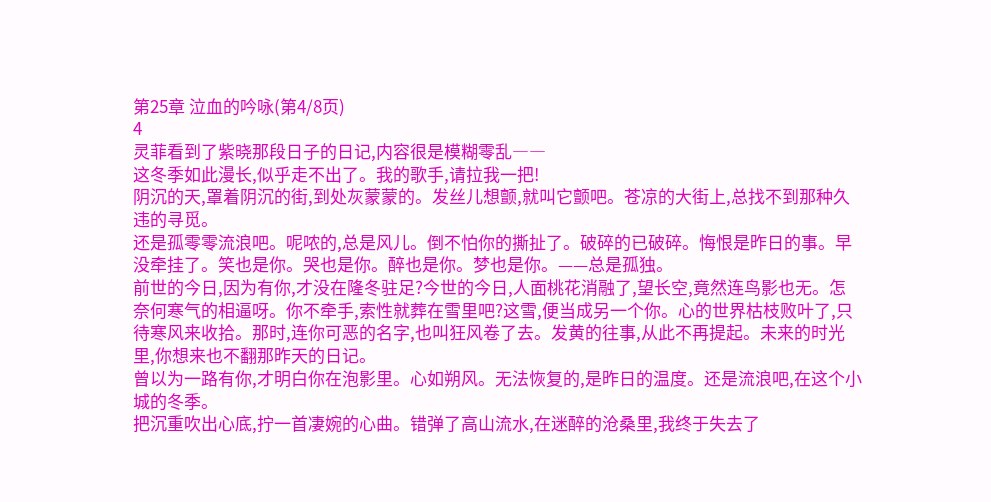第25章 泣血的吟咏(第4/8页)
4
灵菲看到了紫晓那段日子的日记,内容很是模糊零乱――
这冬季如此漫长,似乎走不出了。我的歌手,请拉我一把!
阴沉的天,罩着阴沉的街,到处灰蒙蒙的。发丝儿想颤,就叫它颤吧。苍凉的大街上,总找不到那种久违的寻觅。
还是孤零零流浪吧。呢哝的,总是风儿。倒不怕你的撕扯了。破碎的已破碎。悔恨是昨日的事。早没牵挂了。笑也是你。哭也是你。醉也是你。梦也是你。——总是孤独。
前世的今日,因为有你,才没在隆冬驻足?今世的今日,人面桃花消融了,望长空,竟然连鸟影也无。怎奈何寒气的相逼呀。你不牵手,索性就葬在雪里吧?这雪,便当成另一个你。心的世界枯枝败叶了,只待寒风来收拾。那时,连你可恶的名字,也叫狂风卷了去。发黄的往事,从此不再提起。未来的时光里,你想来也不翻那昨天的日记。
曾以为一路有你,才明白你在泡影里。心如朔风。无法恢复的,是昨日的温度。还是流浪吧,在这个小城的冬季。
把沉重吹出心底,拧一首凄婉的心曲。错弹了高山流水,在迷醉的沧桑里,我终于失去了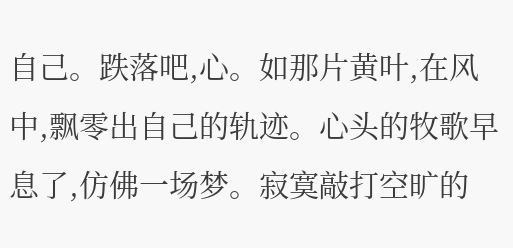自己。跌落吧,心。如那片黄叶,在风中,飘零出自己的轨迹。心头的牧歌早息了,仿佛一场梦。寂寞敲打空旷的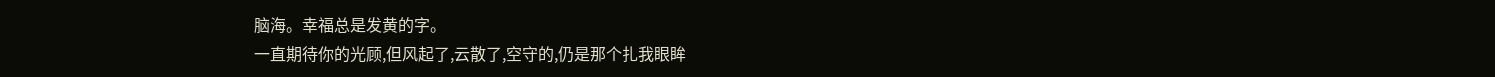脑海。幸福总是发黄的字。
一直期待你的光顾,但风起了,云散了,空守的,仍是那个扎我眼眸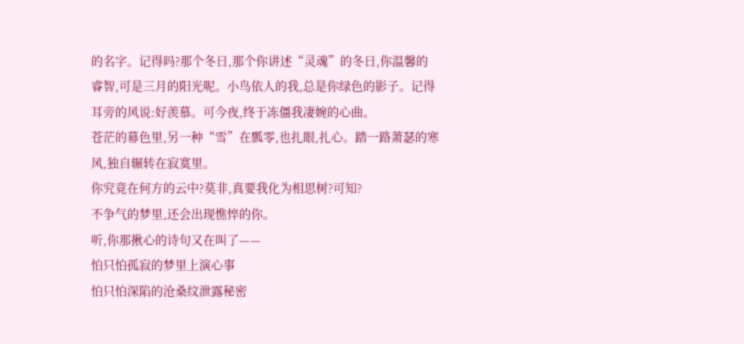的名字。记得吗?那个冬日,那个你讲述“灵魂”的冬日,你温馨的睿智,可是三月的阳光呢。小鸟依人的我,总是你绿色的影子。记得耳旁的风说:好羡慕。可今夜,终于冻僵我凄婉的心曲。
苍茫的幕色里,另一种“雪”在瓢零,也扎眼,扎心。踏一路萧瑟的寒风,独自辗转在寂寞里。
你究竟在何方的云中?莫非,真要我化为相思树?可知?
不争气的梦里,还会出现憔悴的你。
听,你那揪心的诗句又在叫了——
怕只怕孤寂的梦里上演心事
怕只怕深陷的沧桑纹泄露秘密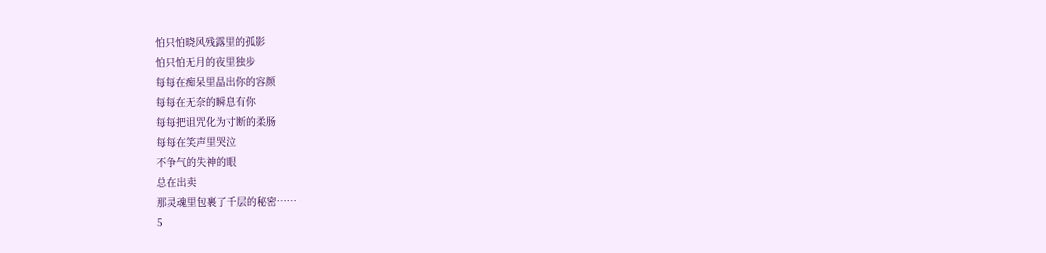怕只怕晓风残露里的孤影
怕只怕无月的夜里独步
每每在痴呆里晶出你的容颜
每每在无奈的瞬息有你
每每把诅咒化为寸断的柔肠
每每在笑声里哭泣
不争气的失神的眼
总在出卖
那灵魂里包裹了千层的秘密……
5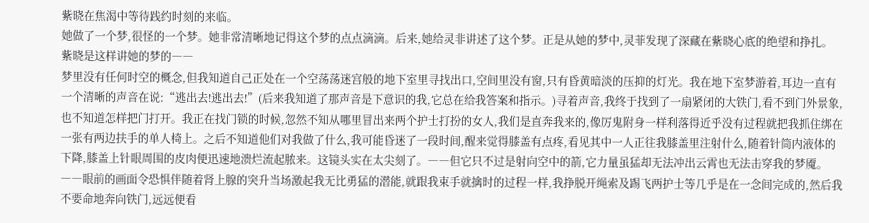紫晓在焦渴中等待践约时刻的来临。
她做了一个梦,很怪的一个梦。她非常清晰地记得这个梦的点点滴滴。后来,她给灵非讲述了这个梦。正是从她的梦中,灵菲发现了深藏在紫晓心底的绝望和挣扎。
紫晓是这样讲她的梦的――
梦里没有任何时空的概念,但我知道自己正处在一个空荡荡迷宫般的地下室里寻找出口,空间里没有窗,只有昏黄暗淡的压抑的灯光。我在地下室梦游着,耳边一直有一个清晰的声音在说:“逃出去!逃出去!”(后来我知道了那声音是下意识的我,它总在给我答案和指示。)寻着声音,我终于找到了一扇紧闭的大铁门,看不到门外景象,也不知道怎样把门打开。我正在找门锁的时候,忽然不知从哪里冒出来两个护士打扮的女人,我们是直奔我来的,像厉鬼附身一样利落得近乎没有过程就把我抓住绑在一张有两边扶手的单人椅上。之后不知道他们对我做了什么,我可能昏迷了一段时间,醒来觉得膝盖有点疼,看见其中一人正往我膝盖里注射什么,随着针筒内液体的下降,膝盖上针眼周围的皮肉便迅速地溃烂流起脓来。这镜头实在太尖刻了。――但它只不过是射向空中的箭,它力量虽猛却无法冲出云霄也无法击穿我的梦魇。――眼前的画面令恐惧伴随着肾上腺的突升当场激起我无比勇猛的潜能,就跟我束手就擒时的过程一样,我挣脱开绳索及踢飞两护士等几乎是在一念间完成的,然后我不要命地奔向铁门,远远便看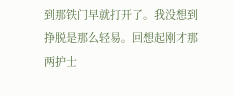到那铁门早就打开了。我没想到挣脱是那么轻易。回想起刚才那两护士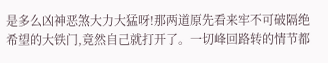是多么凶神恶煞大力大猛呀!那两道原先看来牢不可破隔绝希望的大铁门,竟然自己就打开了。一切峰回路转的情节都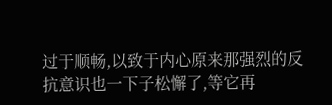过于顺畅,以致于内心原来那强烈的反抗意识也一下子松懈了,等它再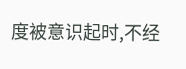度被意识起时,不经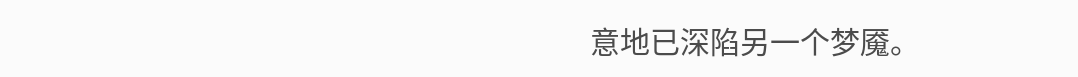意地已深陷另一个梦魇。